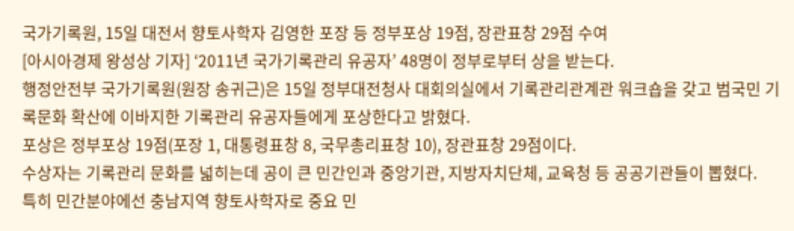국가기록원, 15일 대전서 향토사학자 김영한 포장 등 정부포상 19점, 장관표창 29점 수여
[아시아경제 왕성상 기자] ‘2011년 국가기록관리 유공자’ 48명이 정부로부터 상을 받는다.
행정안전부 국가기록원(원장 송귀근)은 15일 정부대전청사 대회의실에서 기록관리관계관 워크숍을 갖고 범국민 기록문화 확산에 이바지한 기록관리 유공자들에게 포상한다고 밝혔다.
포상은 정부포상 19점(포장 1, 대통령표창 8, 국무총리표창 10), 장관표창 29점이다.
수상자는 기록관리 문화를 넓히는데 공이 큰 민간인과 중앙기관, 지방자치단체, 교육청 등 공공기관들이 뽑혔다.
특히 민간분야에선 충남지역 향토사학자로 중요 민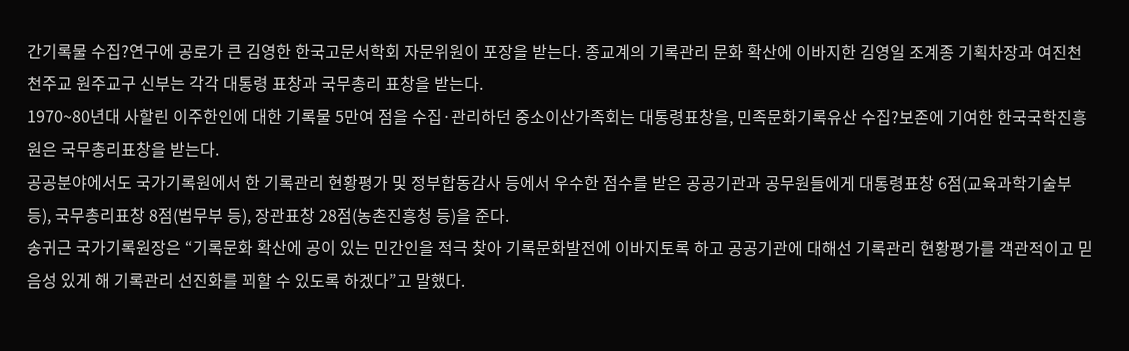간기록물 수집?연구에 공로가 큰 김영한 한국고문서학회 자문위원이 포장을 받는다. 종교계의 기록관리 문화 확산에 이바지한 김영일 조계종 기획차장과 여진천 천주교 원주교구 신부는 각각 대통령 표창과 국무총리 표창을 받는다.
1970~80년대 사할린 이주한인에 대한 기록물 5만여 점을 수집·관리하던 중소이산가족회는 대통령표창을, 민족문화기록유산 수집?보존에 기여한 한국국학진흥원은 국무총리표창을 받는다.
공공분야에서도 국가기록원에서 한 기록관리 현황평가 및 정부합동감사 등에서 우수한 점수를 받은 공공기관과 공무원들에게 대통령표창 6점(교육과학기술부 등), 국무총리표창 8점(법무부 등), 장관표창 28점(농촌진흥청 등)을 준다.
송귀근 국가기록원장은 “기록문화 확산에 공이 있는 민간인을 적극 찾아 기록문화발전에 이바지토록 하고 공공기관에 대해선 기록관리 현황평가를 객관적이고 믿음성 있게 해 기록관리 선진화를 꾀할 수 있도록 하겠다”고 말했다.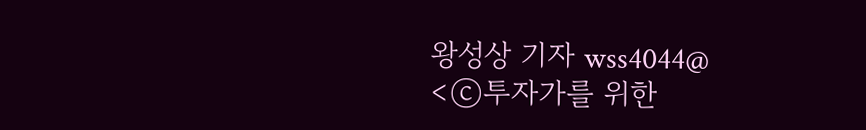왕성상 기자 wss4044@
<ⓒ투자가를 위한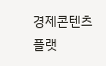경제콘텐츠 플랫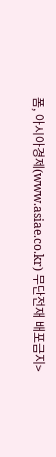폼, 아시아경제(www.asiae.co.kr) 무단전재 배포금지>